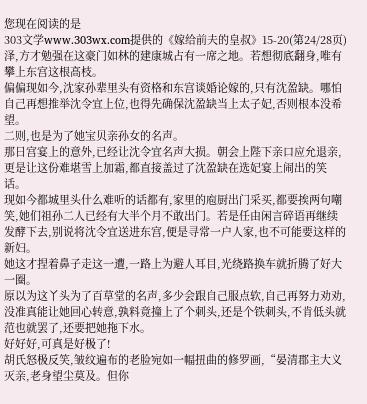您现在阅读的是
303文学www.303wx.com提供的《嫁给前夫的皇叔》15-20(第24/28页)
泽,方才勉强在这豪门如林的建康城占有一席之地。若想彻底翻身,唯有攀上东宫这根高枝。
偏偏现如今,沈家孙辈里头有资格和东宫谈婚论嫁的,只有沈盈缺。哪怕自己再想推举沈令宜上位,也得先确保沈盈缺当上太子妃,否则根本没希望。
二则,也是为了她宝贝亲孙女的名声。
那日宫宴上的意外,已经让沈令宜名声大损。朝会上陛下亲口应允退亲,更是让这份难堪雪上加霜,都直接盖过了沈盈缺在选妃宴上闹出的笑话。
现如今都城里头什么难听的话都有,家里的庖厨出门采买,都要挨两句嘲笑,她们祖孙二人已经有大半个月不敢出门。若是任由闲言碎语再继续发酵下去,别说将沈令宜送进东宫,便是寻常一户人家,也不可能要这样的新妇。
她这才捏着鼻子走这一遭,一路上为避人耳目,光绕路换车就折腾了好大一圈。
原以为这丫头为了百草堂的名声,多少会跟自己服点软,自己再努力劝劝,没准真能让她回心转意,孰料竟撞上了个刺头,还是个铁刺头,不肯低头就范也就罢了,还要把她拖下水。
好好好,可真是好极了!
胡氏怒极反笑,皱纹遍布的老脸宛如一幅扭曲的修罗画,“晏清郡主大义灭亲,老身望尘莫及。但你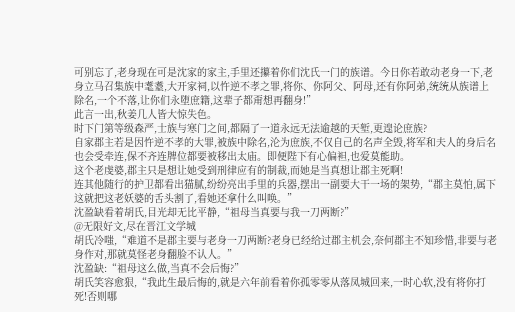可别忘了,老身现在可是沈家的家主,手里还攥着你们沈氏一门的族谱。今日你若敢动老身一下,老身立马召集族中耄耋,大开家祠,以忤逆不孝之罪,将你、你阿父、阿母,还有你阿弟,统统从族谱上除名,一个不落,让你们永堕庶籍,这辈子都甭想再翻身!”
此言一出,秋姜几人皆大惊失色。
时下门第等级森严,士族与寒门之间,都隔了一道永远无法逾越的天堑,更遑论庶族?
自家郡主若是因忤逆不孝的大罪,被族中除名,沦为庶族,不仅自己的名声全毁,将军和夫人的身后名也会受牵连,保不齐连牌位都要被移出太庙。即便陛下有心偏袒,也爱莫能助。
这个老虔婆,郡主只是想让她受到刑律应有的制裁,而她是当真想让郡主死啊!
连其他随行的护卫都看出猫腻,纷纷亮出手里的兵器,摆出一副要大干一场的架势,“郡主莫怕,属下这就把这老妖婆的舌头割了,看她还拿什么叫唤。”
沈盈缺看着胡氏,目光却无比平静,“祖母当真要与我一刀两断?”
@无限好文,尽在晋江文学城
胡氏冷嗤,“难道不是郡主要与老身一刀两断?老身已经给过郡主机会,奈何郡主不知珍惜,非要与老身作对,那就莫怪老身翻脸不认人。”
沈盈缺:“祖母这么做,当真不会后悔?”
胡氏笑容愈狠,“我此生最后悔的,就是六年前看着你孤零零从落凤城回来,一时心软,没有将你打死!否则哪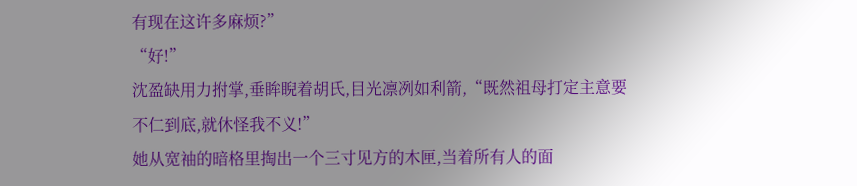有现在这许多麻烦?”
“好!”
沈盈缺用力拊掌,垂眸睨着胡氏,目光凛冽如利箭,“既然祖母打定主意要不仁到底,就休怪我不义!”
她从宽袖的暗格里掏出一个三寸见方的木匣,当着所有人的面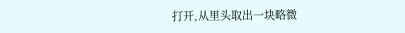打开,从里头取出一块略微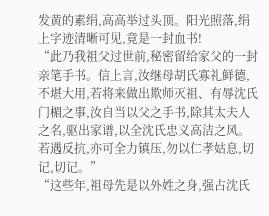发黄的素绢,高高举过头顶。阳光照落,绢上字迹清晰可见,竟是一封血书!
“此乃我祖父过世前,秘密留给家父的一封亲笔手书。信上言,汝继母胡氏寡礼鲜德,不堪大用,若将来做出欺师灭祖、有辱沈氏门楣之事,汝自当以父之手书,除其太夫人之名,驱出家谱,以全沈氏忠义高洁之风。若遇反抗,亦可全力镇压,勿以仁孝姑息,切记,切记。”
“这些年,祖母先是以外姓之身,强占沈氏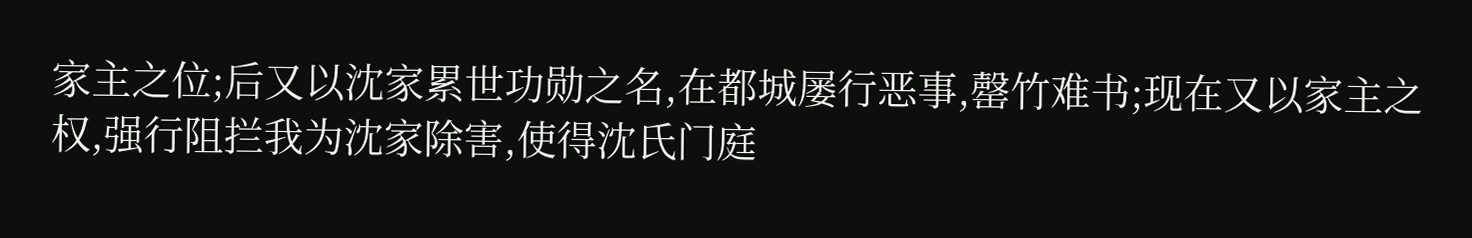家主之位;后又以沈家累世功勋之名,在都城屡行恶事,罄竹难书;现在又以家主之权,强行阻拦我为沈家除害,使得沈氏门庭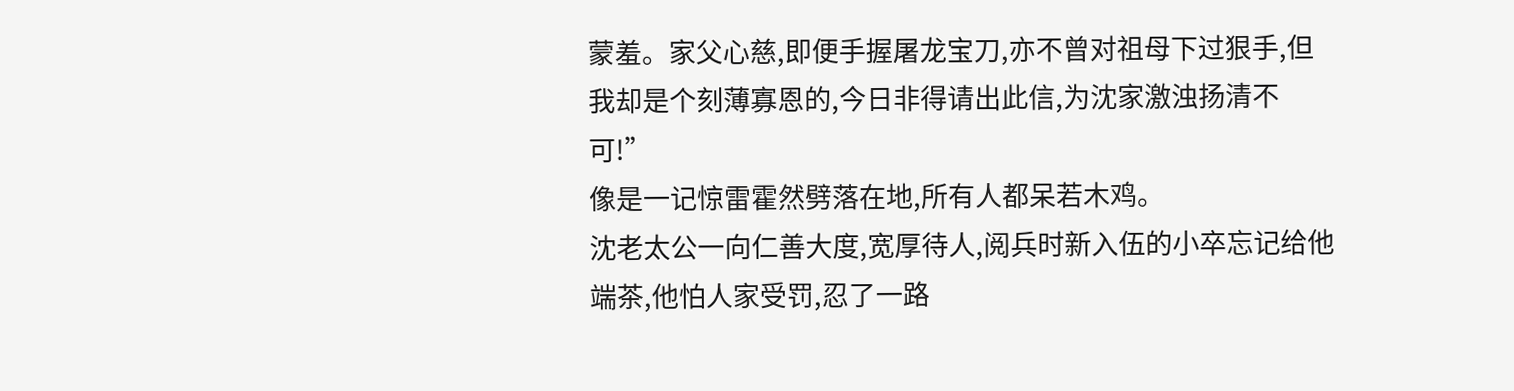蒙羞。家父心慈,即便手握屠龙宝刀,亦不曾对祖母下过狠手,但我却是个刻薄寡恩的,今日非得请出此信,为沈家激浊扬清不可!”
像是一记惊雷霍然劈落在地,所有人都呆若木鸡。
沈老太公一向仁善大度,宽厚待人,阅兵时新入伍的小卒忘记给他端茶,他怕人家受罚,忍了一路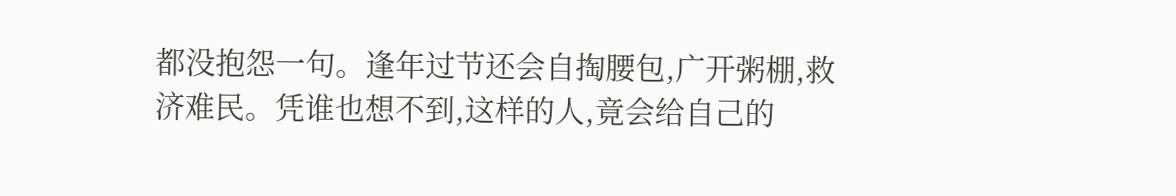都没抱怨一句。逢年过节还会自掏腰包,广开粥棚,救济难民。凭谁也想不到,这样的人,竟会给自己的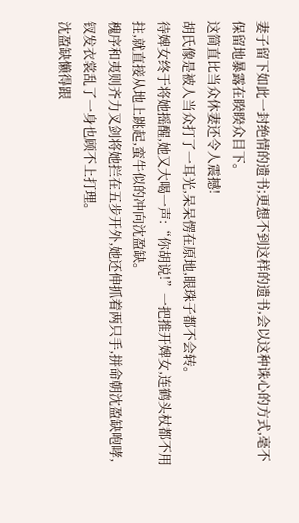妻子留下如此一封绝情的遗书;更想不到这样的遗书,会以这种诛心的方式,毫不保留地暴露在睽睽众目下。
这简直比当众休妻还令人震撼!
胡氏像是被人当众打了一耳光,呆呆愣在原地,眼珠子都不会转。
待婢女终于将她摇醒,她又大喝一声:“你胡说!”一把推开婢女,连鹤头杖都不用拄,就直接从地上跳起,蛮牛似的冲向沈盈缺。
槐序和夷则齐力叉剑将她拦在五步开外,她还伸抓着两只手,拼命朝沈盈缺咆哮,钗发衣裳乱了一身也顾不上打理。
沈盈缺懒得跟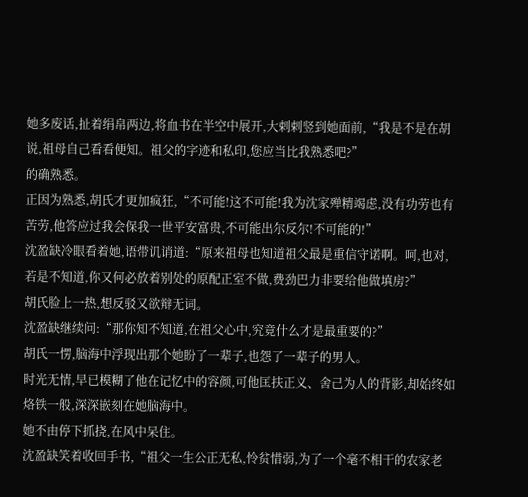她多废话,扯着绢帛两边,将血书在半空中展开,大剌剌竖到她面前,“我是不是在胡说,祖母自己看看便知。祖父的字迹和私印,您应当比我熟悉吧?”
的确熟悉。
正因为熟悉,胡氏才更加疯狂,“不可能!这不可能!我为沈家殚精竭虑,没有功劳也有苦劳,他答应过我会保我一世平安富贵,不可能出尔反尔!不可能的!”
沈盈缺冷眼看着她,语带讥诮道:“原来祖母也知道祖父最是重信守诺啊。呵,也对,若是不知道,你又何必放着别处的原配正室不做,费劲巴力非要给他做填房?”
胡氏脸上一热,想反驳又欲辩无词。
沈盈缺继续问:“那你知不知道,在祖父心中,究竟什么才是最重要的?”
胡氏一愣,脑海中浮现出那个她盼了一辈子,也怨了一辈子的男人。
时光无情,早已模糊了他在记忆中的容颜,可他匡扶正义、舍己为人的背影,却始终如烙铁一般,深深嵌刻在她脑海中。
她不由停下抓挠,在风中呆住。
沈盈缺笑着收回手书,“祖父一生公正无私,怜贫惜弱,为了一个毫不相干的农家老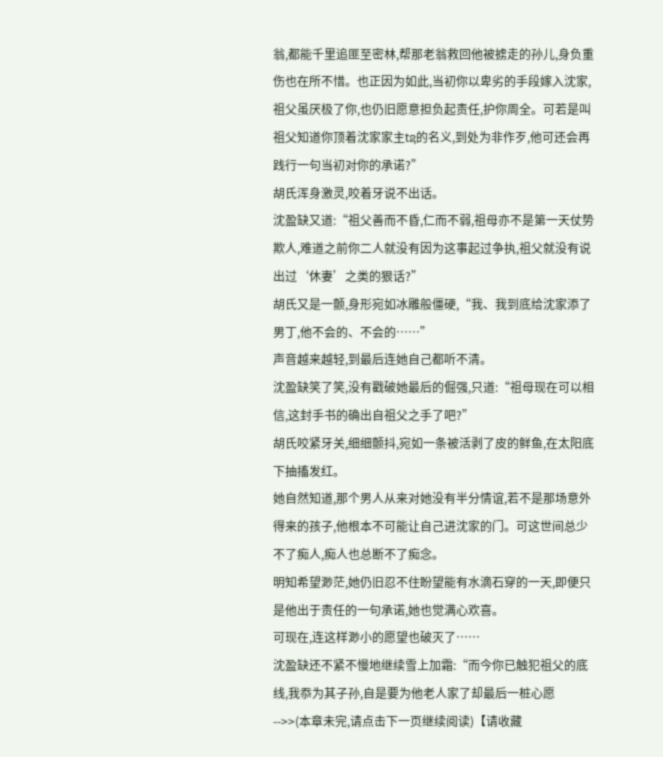翁,都能千里追匪至密林,帮那老翁救回他被掳走的孙儿,身负重伤也在所不惜。也正因为如此,当初你以卑劣的手段嫁入沈家,祖父虽厌极了你,也仍旧愿意担负起责任,护你周全。可若是叫祖父知道你顶着沈家家主tຊ的名义,到处为非作歹,他可还会再践行一句当初对你的承诺?”
胡氏浑身激灵,咬着牙说不出话。
沈盈缺又道:“祖父善而不昏,仁而不弱,祖母亦不是第一天仗势欺人,难道之前你二人就没有因为这事起过争执,祖父就没有说出过‘休妻’之类的狠话?”
胡氏又是一颤,身形宛如冰雕般僵硬,“我、我到底给沈家添了男丁,他不会的、不会的……”
声音越来越轻,到最后连她自己都听不清。
沈盈缺笑了笑,没有戳破她最后的倔强,只道:“祖母现在可以相信,这封手书的确出自祖父之手了吧?”
胡氏咬紧牙关,细细颤抖,宛如一条被活剥了皮的鲜鱼,在太阳底下抽搐发红。
她自然知道,那个男人从来对她没有半分情谊,若不是那场意外得来的孩子,他根本不可能让自己进沈家的门。可这世间总少不了痴人,痴人也总断不了痴念。
明知希望渺茫,她仍旧忍不住盼望能有水滴石穿的一天,即便只是他出于责任的一句承诺,她也觉满心欢喜。
可现在,连这样渺小的愿望也破灭了……
沈盈缺还不紧不慢地继续雪上加霜:“而今你已触犯祖父的底线,我忝为其子孙,自是要为他老人家了却最后一桩心愿
-->>(本章未完,请点击下一页继续阅读)【请收藏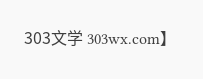303文学 303wx.com】